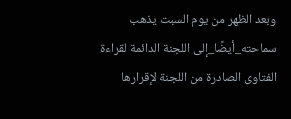وبعد الظهر من يوم السبت يذهب سماحته_أيضًا_إلى اللجنة الدائمة لقراءة الفتاوى الصادرة من اللجنة لإقرارها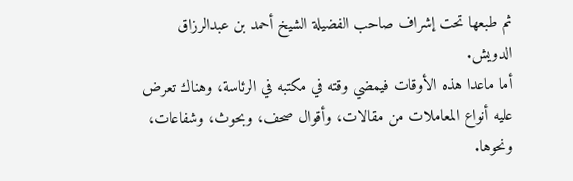ثم طبعها تحت إشراف صاحب الفضيلة الشيخ أحمد بن عبدالرزاق الدويش.
أما ماعدا هذه الأوقات فيمضي وقته في مكتبه في الرئاسة، وهناك تعرض عليه أنواع المعاملات من مقالات، وأقوال صحف، وبحوث، وشفاعات، ونحوها.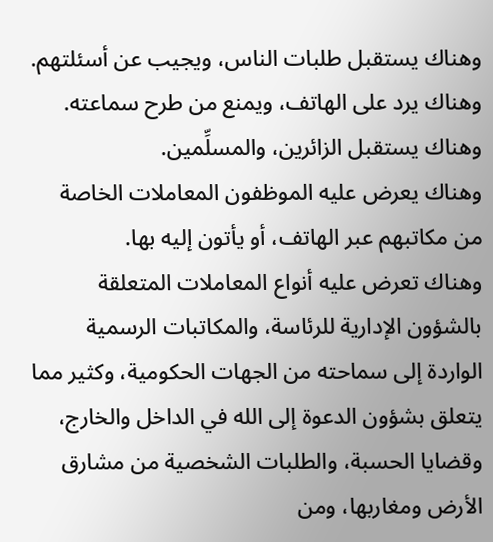وهناك يستقبل طلبات الناس، ويجيب عن أسئلتهم.
وهناك يرد على الهاتف، ويمنع من طرح سماعته.
وهناك يستقبل الزائرين، والمسلِّمين.
وهناك يعرض عليه الموظفون المعاملات الخاصة من مكاتبهم عبر الهاتف، أو يأتون إليه بها.
وهناك تعرض عليه أنواع المعاملات المتعلقة بالشؤون الإدارية للرئاسة، والمكاتبات الرسمية الواردة إلى سماحته من الجهات الحكومية، وكثير مما يتعلق بشؤون الدعوة إلى الله في الداخل والخارج، وقضايا الحسبة، والطلبات الشخصية من مشارق الأرض ومغاربها، ومن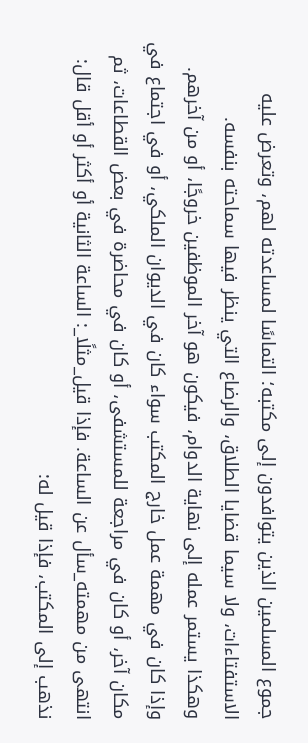جموع المسلمين الذين يتوافدون إلى مكتبه؛ التماسًا لمساعدته لهم، وتعرض عليه الاستفتاءات، ولا سيما قضايا الطلاق، والرضاع التي ينظر فيها سماحته بنفسه.
وهكذا يستمر عمله إلى نهاية الدوام، فيكون هو آخر الموظفين خروجًا، أو من آخرهم.
وإذا كان في مهمة عمل خارج المكتب سواء كان في الديوان الملكي، أو في اجتماع في مكان آخر، أو كان في مراجعة للمستشفى، أو كان في محاضرة في بعض القطاعات، ثم انتهى من مهمته_سأل عن الساعة. فإذا قيل_مثلًا_: الساعة الثانية أو أكثر أو أقل قال: نذهب إلى المكتب، فإذا قيل له: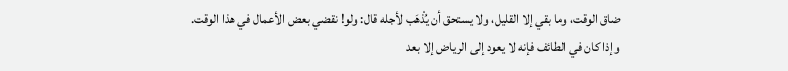ضاق الوقت، وما بقي إلا القليل، ولا يستحق أن يُذْهَب لأجله قال: ولو! نقضي بعض الأعمال في هذا الوقت.
وإذا كان في الطائف فإنه لا يعود إلى الرياض إلا بعد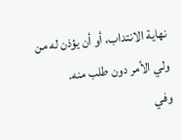نهاية الانتداب، أو أن يؤذن له من ولي الأمر دون طلب منه.
وفي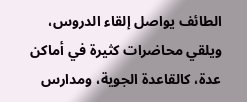الطائف يواصل إلقاء الدروس، ويلقي محاضرات كثيرة في أماكن عدة، كالقاعدة الجوية، ومدارس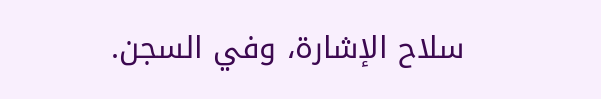سلاح الإشارة، وفي السجن.